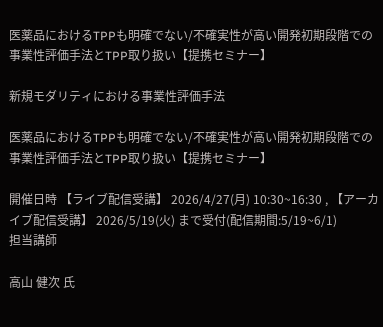医薬品におけるTPPも明確でない/不確実性が高い開発初期段階での事業性評価手法とTPP取り扱い【提携セミナー】

新規モダリティにおける事業性評価手法

医薬品におけるTPPも明確でない/不確実性が高い開発初期段階での事業性評価手法とTPP取り扱い【提携セミナー】

開催日時 【ライブ配信受講】 2026/4/27(月) 10:30~16:30 , 【アーカイブ配信受講】 2026/5/19(火) まで受付(配信期間:5/19~6/1)
担当講師

高山 健次 氏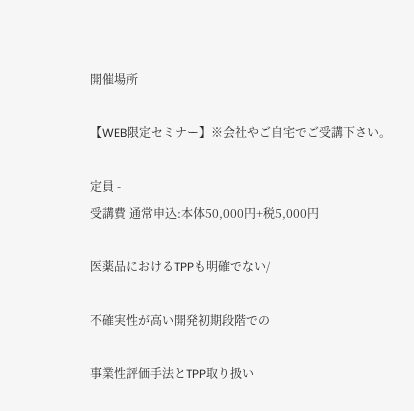開催場所

【WEB限定セミナー】※会社やご自宅でご受講下さい。

定員 -
受講費 通常申込:本体50,000円+税5,000円

医薬品におけるTPPも明確でない/

不確実性が高い開発初期段階での

事業性評価手法とTPP取り扱い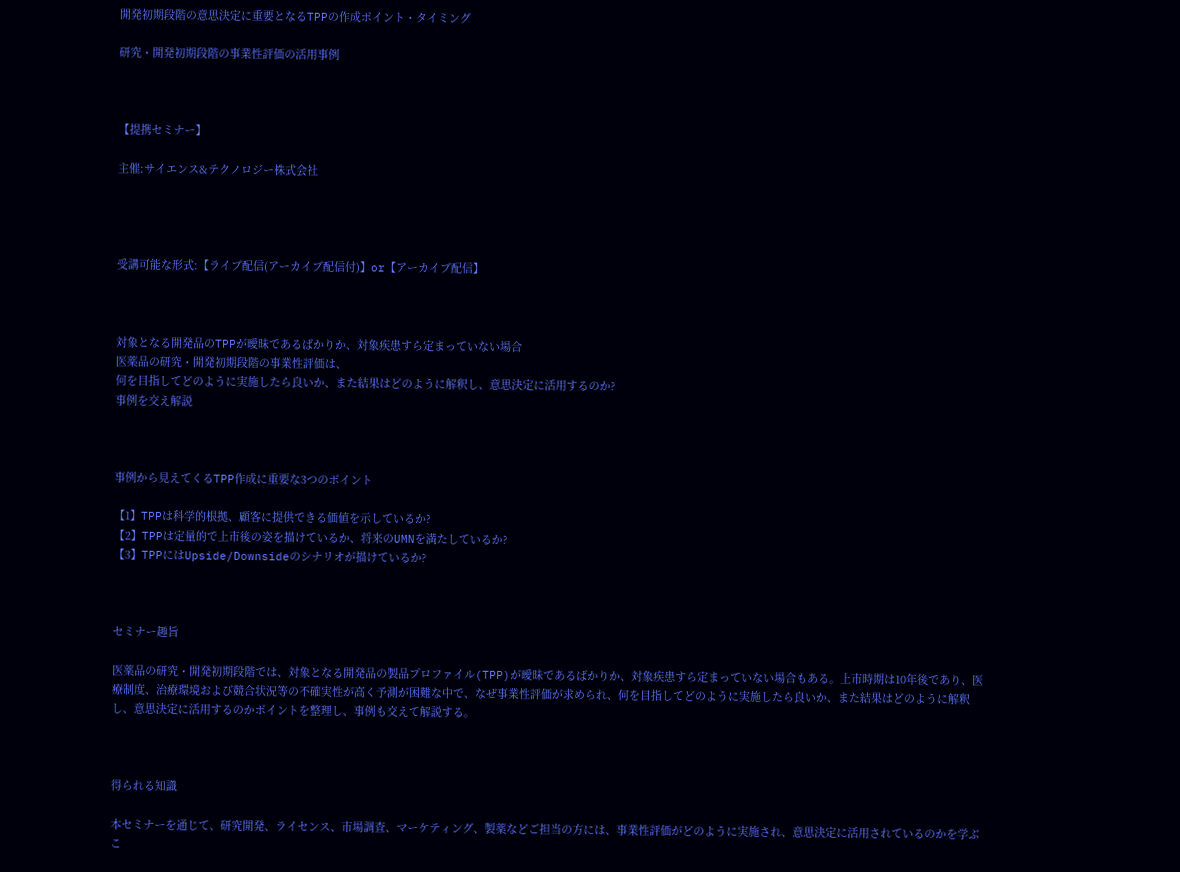開発初期段階の意思決定に重要となるTPPの作成ポイント・タイミング

研究・開発初期段階の事業性評価の活用事例



【提携セミナー】

主催:サイエンス&テクノロジー株式会社




受講可能な形式:【ライブ配信(アーカイブ配信付)】or【アーカイブ配信】



対象となる開発品のTPPが曖昧であるばかりか、対象疾患すら定まっていない場合
医薬品の研究・開発初期段階の事業性評価は、
何を目指してどのように実施したら良いか、また結果はどのように解釈し、意思決定に活用するのか?
事例を交え解説



事例から見えてくるTPP作成に重要な3つのポイント

【1】TPPは科学的根拠、顧客に提供できる価値を示しているか?
【2】TPPは定量的で上市後の姿を描けているか、将来のUMNを満たしているか?
【3】TPPにはUpside/Downsideのシナリオが描けているか?



セミナー趣旨

医薬品の研究・開発初期段階では、対象となる開発品の製品プロファイル(TPP)が曖昧であるばかりか、対象疾患すら定まっていない場合もある。上市時期は10年後であり、医療制度、治療環境および競合状況等の不確実性が高く予測が困難な中で、なぜ事業性評価が求められ、何を目指してどのように実施したら良いか、また結果はどのように解釈し、意思決定に活用するのかポイントを整理し、事例も交えて解説する。



得られる知識

本セミナーを通じて、研究開発、ライセンス、市場調査、マーケティング、製薬などご担当の方には、事業性評価がどのように実施され、意思決定に活用されているのかを学ぶこ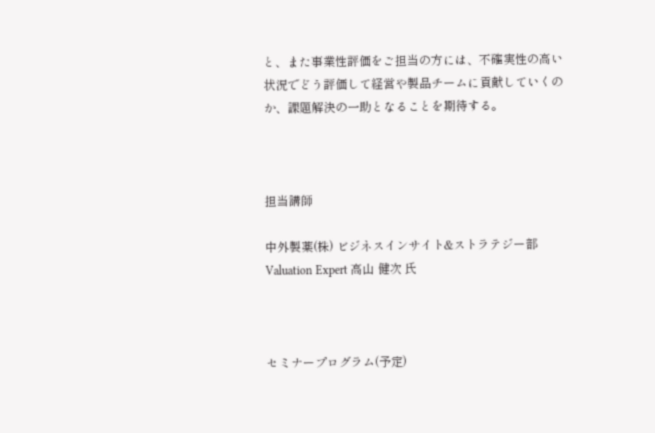と、また事業性評価をご担当の方には、不確実性の高い状況でどう評価して経営や製品チームに貢献していくのか、課題解決の一助となることを期待する。



担当講師

中外製薬(株) ビジネスインサイト&ストラテジー部 Valuation Expert 高山 健次 氏



セミナープログラム(予定)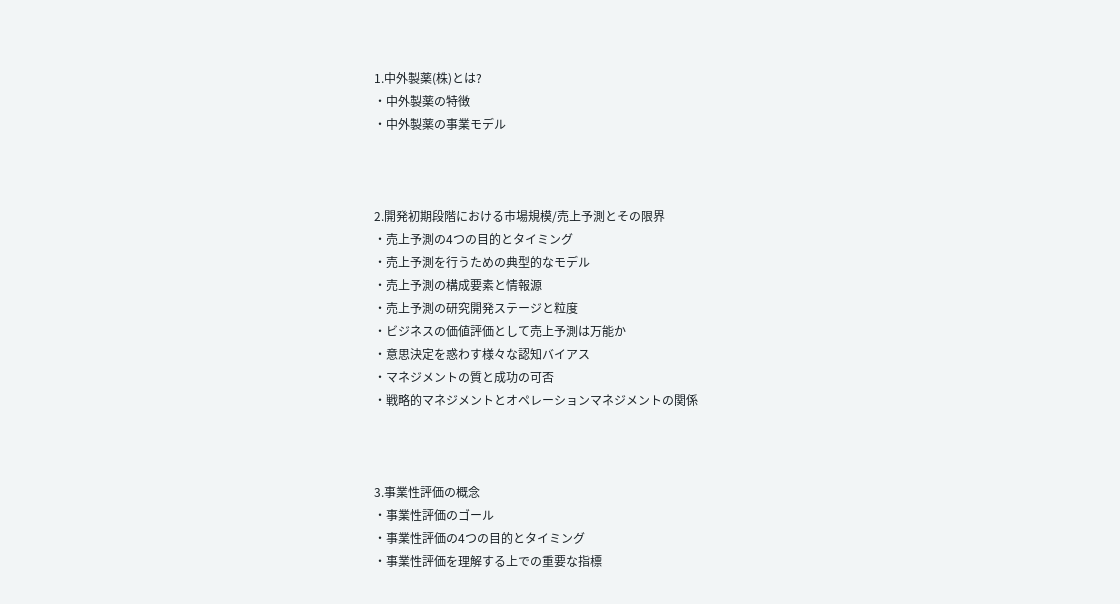1.中外製薬(株)とは?
・中外製薬の特徴
・中外製薬の事業モデル



2.開発初期段階における市場規模/売上予測とその限界
・売上予測の4つの目的とタイミング
・売上予測を行うための典型的なモデル
・売上予測の構成要素と情報源
・売上予測の研究開発ステージと粒度
・ビジネスの価値評価として売上予測は万能か
・意思決定を惑わす様々な認知バイアス
・マネジメントの質と成功の可否
・戦略的マネジメントとオペレーションマネジメントの関係



3.事業性評価の概念
・事業性評価のゴール
・事業性評価の4つの目的とタイミング
・事業性評価を理解する上での重要な指標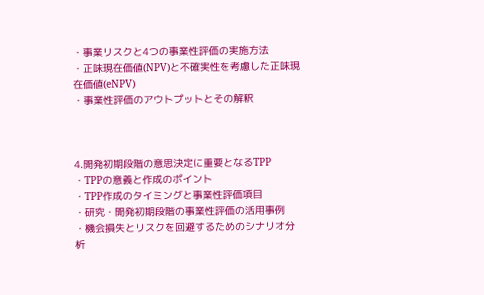・事業リスクと4つの事業性評価の実施方法
・正味現在価値(NPV)と不確実性を考慮した正味現在価値(eNPV)
・事業性評価のアウトプットとその解釈



4.開発初期段階の意思決定に重要となるTPP
・TPPの意義と作成のポイント
・TPP作成のタイミングと事業性評価項目
・研究・開発初期段階の事業性評価の活用事例
・機会損失とリスクを回避するためのシナリオ分析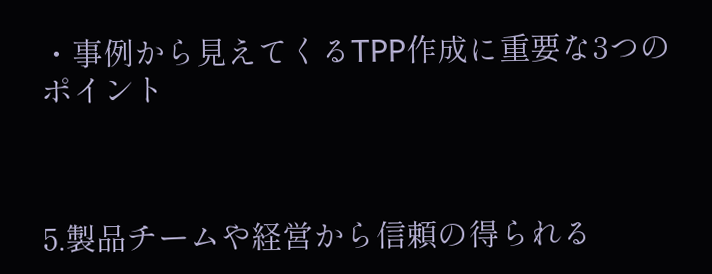・事例から見えてくるTPP作成に重要な3つのポイント



5.製品チームや経営から信頼の得られる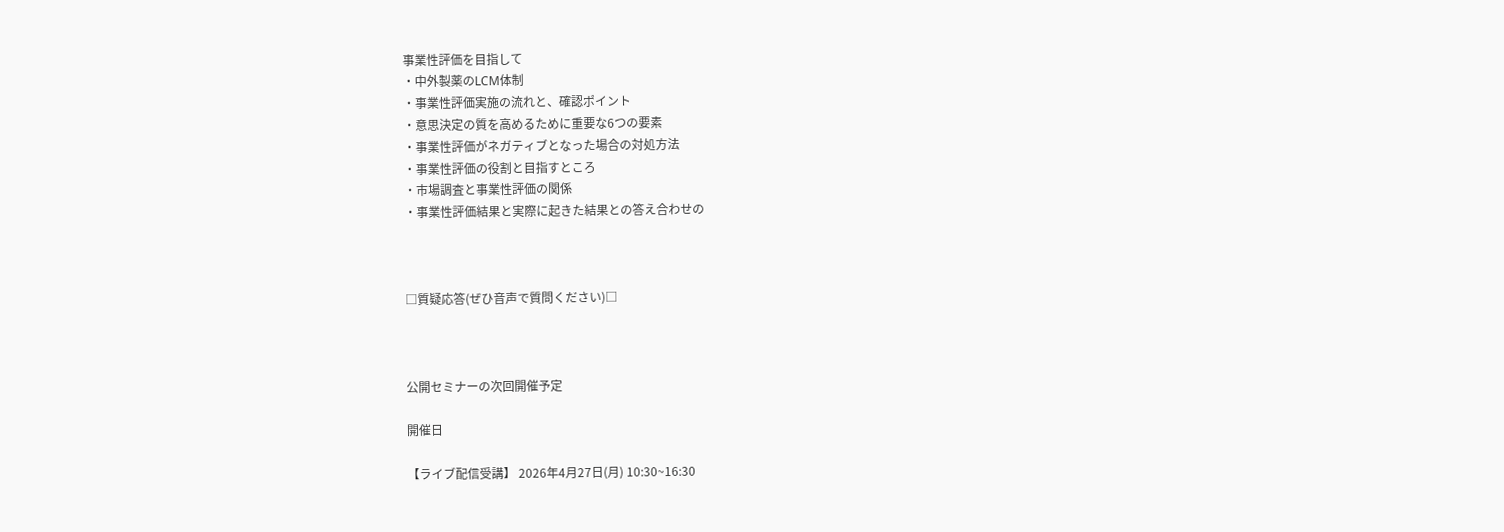事業性評価を目指して
・中外製薬のLCM体制
・事業性評価実施の流れと、確認ポイント
・意思決定の質を高めるために重要な6つの要素
・事業性評価がネガティブとなった場合の対処方法
・事業性評価の役割と目指すところ
・市場調査と事業性評価の関係
・事業性評価結果と実際に起きた結果との答え合わせの



□質疑応答(ぜひ音声で質問ください)□



公開セミナーの次回開催予定

開催日

【ライブ配信受講】 2026年4月27日(月) 10:30~16:30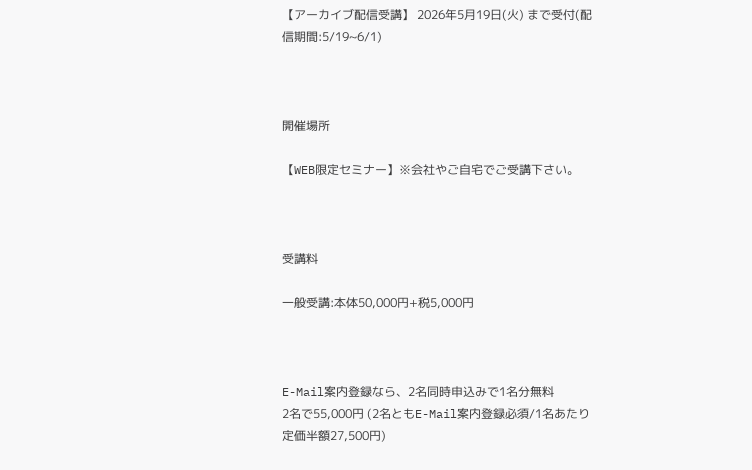【アーカイブ配信受講】 2026年5月19日(火) まで受付(配信期間:5/19~6/1)



開催場所

【WEB限定セミナー】※会社やご自宅でご受講下さい。



受講料

一般受講:本体50,000円+税5,000円



E-Mail案内登録なら、2名同時申込みで1名分無料
2名で55,000円 (2名ともE-Mail案内登録必須/1名あたり定価半額27,500円)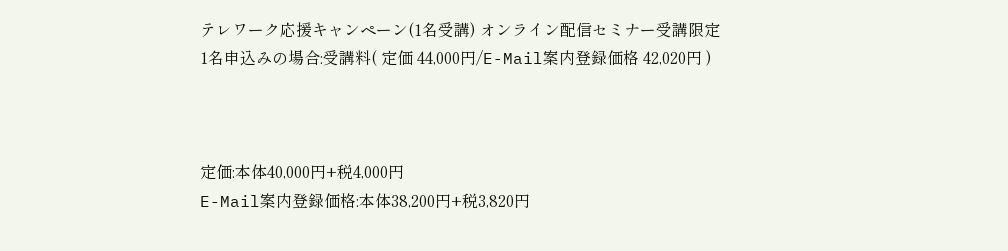テレワーク応援キャンペーン(1名受講) オンライン配信セミナー受講限定
1名申込みの場合:受講料( 定価 44,000円/E-Mail案内登録価格 42,020円 )



定価:本体40,000円+税4,000円
E-Mail案内登録価格:本体38,200円+税3,820円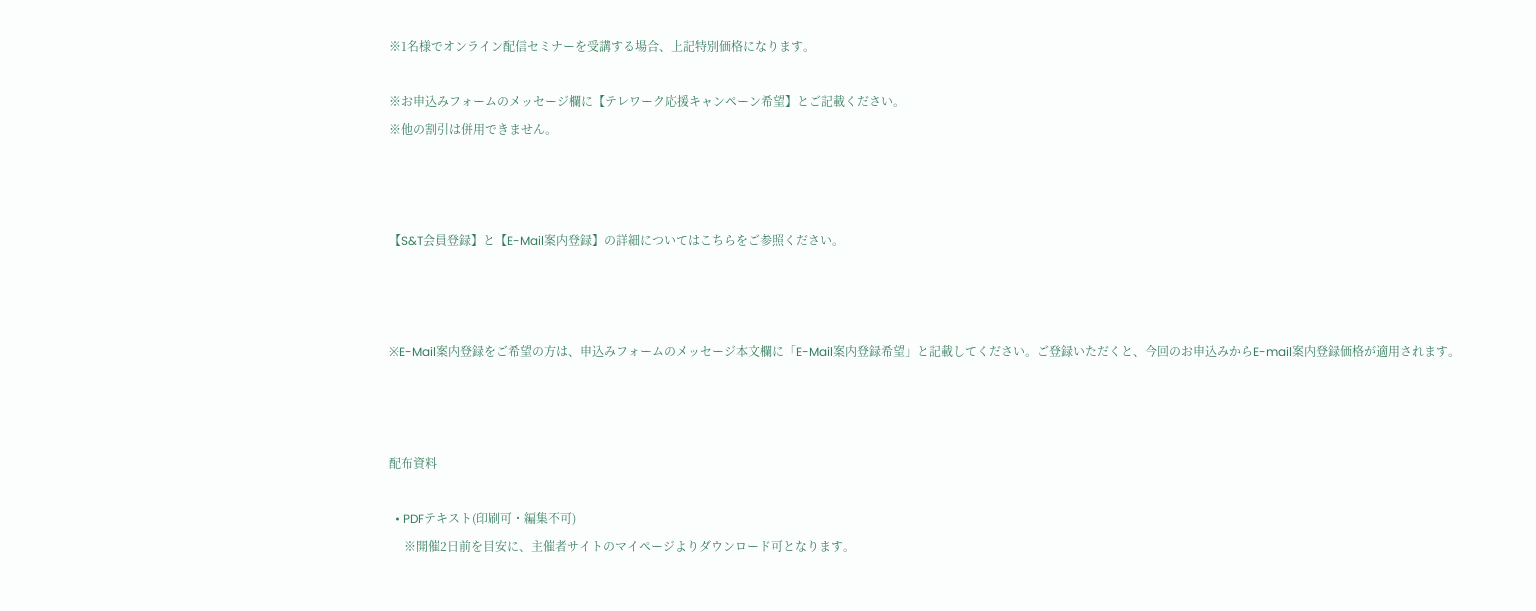※1名様でオンライン配信セミナーを受講する場合、上記特別価格になります。

※お申込みフォームのメッセージ欄に【テレワーク応援キャンペーン希望】とご記載ください。
※他の割引は併用できません。



【S&T会員登録】と【E-Mail案内登録】の詳細についてはこちらをご参照ください。



※E-Mail案内登録をご希望の方は、申込みフォームのメッセージ本文欄に「E-Mail案内登録希望」と記載してください。ご登録いただくと、今回のお申込みからE-mail案内登録価格が適用されます。



配布資料

  • PDFテキスト(印刷可・編集不可)
     ※開催2日前を目安に、主催者サイトのマイページよりダウンロード可となります。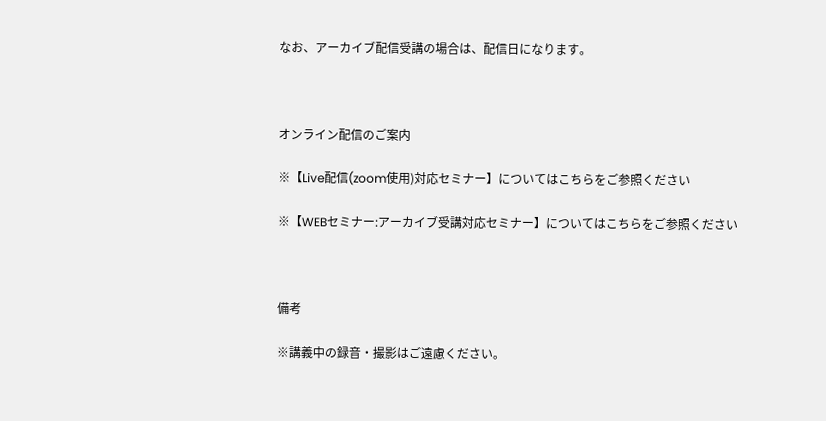なお、アーカイブ配信受講の場合は、配信日になります。



オンライン配信のご案内

※【Live配信(zoom使用)対応セミナー】についてはこちらをご参照ください

※【WEBセミナー:アーカイブ受講対応セミナー】についてはこちらをご参照ください



備考

※講義中の録音・撮影はご遠慮ください。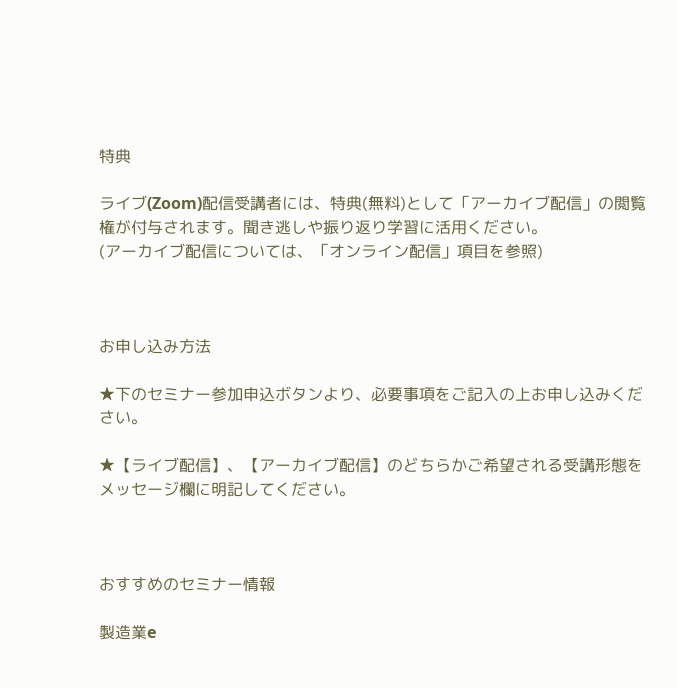特典

ライブ(Zoom)配信受講者には、特典(無料)として「アーカイブ配信」の閲覧権が付与されます。聞き逃しや振り返り学習に活用ください。
(アーカイブ配信については、「オンライン配信」項目を参照)



お申し込み方法

★下のセミナー参加申込ボタンより、必要事項をご記入の上お申し込みください。

★【ライブ配信】、【アーカイブ配信】のどちらかご希望される受講形態をメッセージ欄に明記してください。



おすすめのセミナー情報

製造業e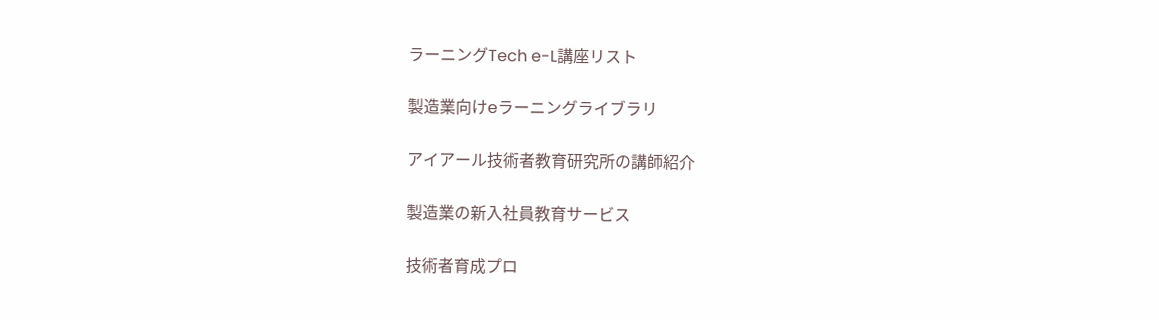ラーニングTech e-L講座リスト

製造業向けeラーニングライブラリ

アイアール技術者教育研究所の講師紹介

製造業の新入社員教育サービス

技術者育成プロ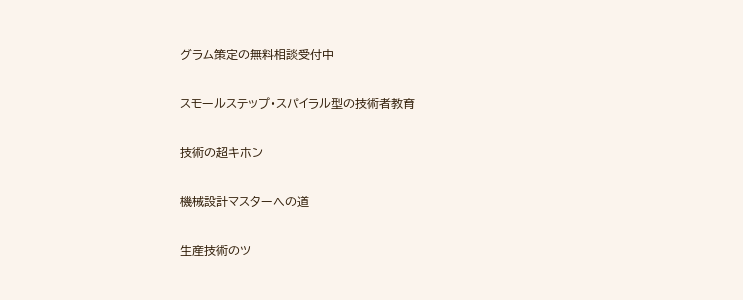グラム策定の無料相談受付中

スモールステップ・スパイラル型の技術者教育

技術の超キホン

機械設計マスターへの道

生産技術のツ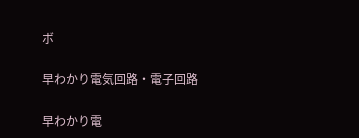ボ

早わかり電気回路・電子回路

早わかり電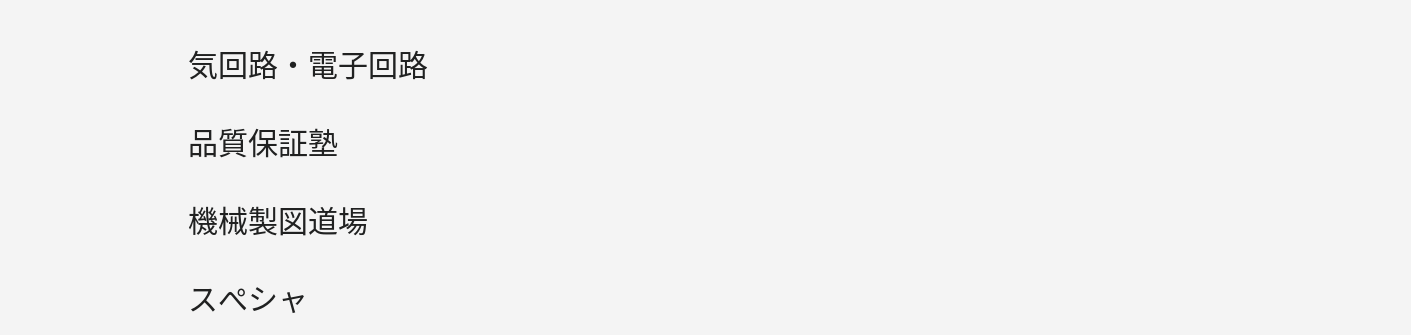気回路・電子回路

品質保証塾

機械製図道場

スぺシャ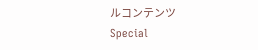ルコンテンツ
Special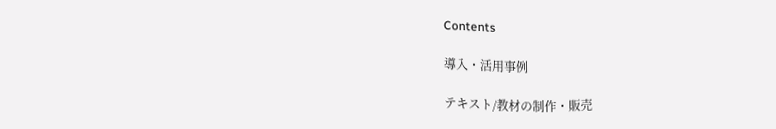Contents

導入・活用事例

テキスト/教材の制作・販売